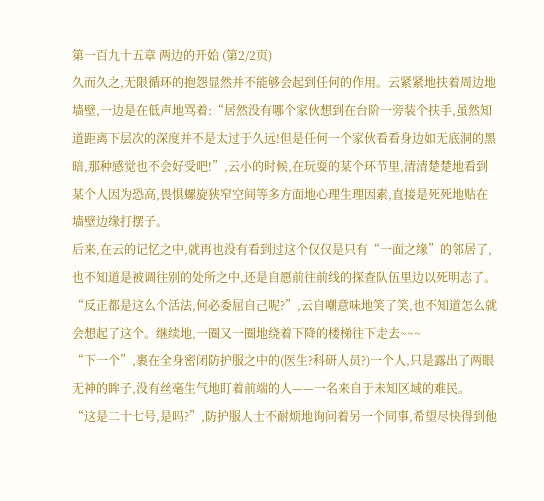第一百九十五章 两边的开始 (第2/2页)
久而久之,无限循环的抱怨显然并不能够会起到任何的作用。云紧紧地扶着周边地墙壁,一边是在低声地骂着:“居然没有哪个家伙想到在台阶一旁装个扶手,虽然知道距离下层次的深度并不是太过于久远!但是任何一个家伙看看身边如无底洞的黑暗,那种感觉也不会好受吧!”,云小的时候,在玩耍的某个环节里,清清楚楚地看到某个人因为恐高,畏惧螺旋狭窄空间等多方面地心理生理因素,直接是死死地贴在墙壁边缘打摆子。
后来,在云的记忆之中,就再也没有看到过这个仅仅是只有“一面之缘”的邻居了,也不知道是被调往别的处所之中,还是自愿前往前线的探查队伍里边以死明志了。
“反正都是这么个活法,何必委屈自己呢?”,云自嘲意味地笑了笑,也不知道怎么就会想起了这个。继续地,一圈又一圈地绕着下降的楼梯往下走去~~~
“下一个”,裹在全身密闭防护服之中的(医生?科研人员?)一个人,只是露出了两眼无神的眸子,没有丝毫生气地盯着前端的人——一名来自于未知区域的难民。
“这是二十七号,是吗?”,防护服人士不耐烦地询问着另一个同事,希望尽快得到他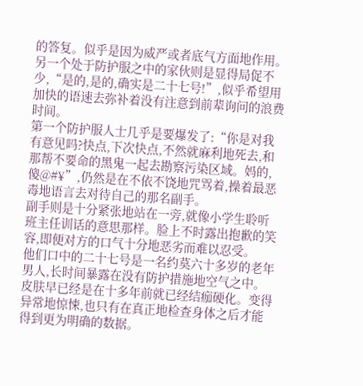的答复。似乎是因为威严或者底气方面地作用。另一个处于防护服之中的家伙则是显得局促不少,“是的,是的,确实是二十七号!”,似乎希望用加快的语速去弥补着没有注意到前辈询问的浪费时间。
第一个防护服人士几乎是要爆发了:“你是对我有意见吗?快点,下次快点,不然就麻利地死去,和那帮不要命的黑鬼一起去勘察污染区域。妈的,傻@#¥”,仍然是在不依不饶地咒骂着,操着最恶毒地语言去对待自己的那名副手。
副手则是十分紧张地站在一旁,就像小学生聆听班主任训话的意思那样。脸上不时露出抱歉的笑容,即便对方的口气十分地恶劣而难以忍受。
他们口中的二十七号是一名约莫六十多岁的老年男人,长时间暴露在没有防护措施地空气之中。皮肤早已经是在十多年前就已经结痂硬化。变得异常地惊悚,也只有在真正地检查身体之后才能得到更为明确的数据。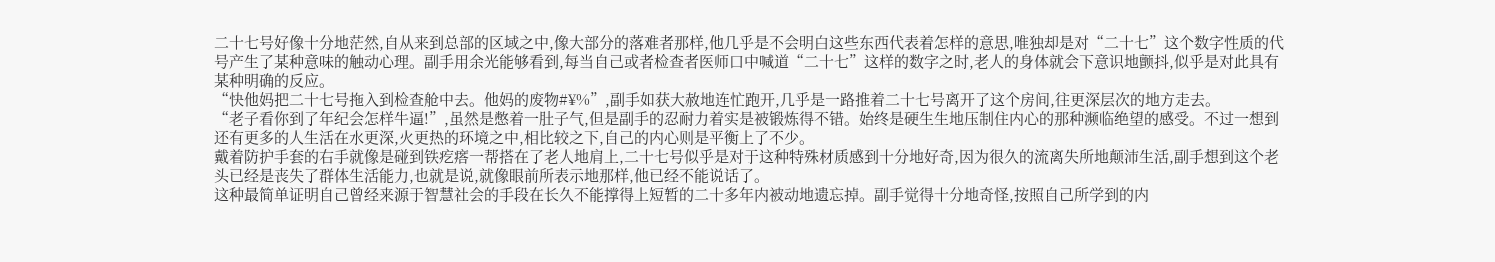二十七号好像十分地茫然,自从来到总部的区域之中,像大部分的落难者那样,他几乎是不会明白这些东西代表着怎样的意思,唯独却是对“二十七”这个数字性质的代号产生了某种意味的触动心理。副手用余光能够看到,每当自己或者检查者医师口中喊道“二十七”这样的数字之时,老人的身体就会下意识地颤抖,似乎是对此具有某种明确的反应。
“快他妈把二十七号拖入到检查舱中去。他妈的废物#¥%”,副手如获大赦地连忙跑开,几乎是一路推着二十七号离开了这个房间,往更深层次的地方走去。
“老子看你到了年纪会怎样牛逼!”,虽然是憋着一肚子气,但是副手的忍耐力着实是被锻炼得不错。始终是硬生生地压制住内心的那种濒临绝望的感受。不过一想到还有更多的人生活在水更深,火更热的环境之中,相比较之下,自己的内心则是平衡上了不少。
戴着防护手套的右手就像是碰到铁疙瘩一帮搭在了老人地肩上,二十七号似乎是对于这种特殊材质感到十分地好奇,因为很久的流离失所地颠沛生活,副手想到这个老头已经是丧失了群体生活能力,也就是说,就像眼前所表示地那样,他已经不能说话了。
这种最简单证明自己曾经来源于智慧社会的手段在长久不能撑得上短暂的二十多年内被动地遗忘掉。副手觉得十分地奇怪,按照自己所学到的内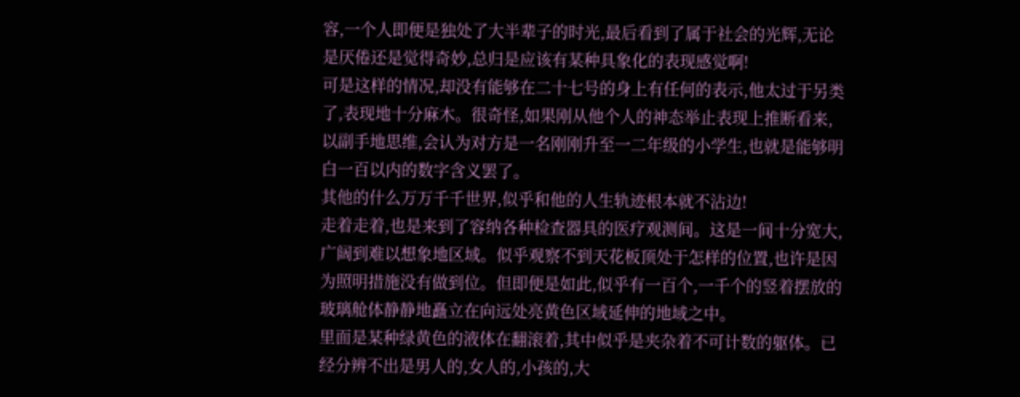容,一个人即便是独处了大半辈子的时光,最后看到了属于社会的光辉,无论是厌倦还是觉得奇妙,总归是应该有某种具象化的表现感觉啊!
可是这样的情况,却没有能够在二十七号的身上有任何的表示,他太过于另类了,表现地十分麻木。很奇怪,如果刚从他个人的神态举止表现上推断看来,以副手地思维,会认为对方是一名刚刚升至一二年级的小学生,也就是能够明白一百以内的数字含义罢了。
其他的什么万万千千世界,似乎和他的人生轨迹根本就不沾边!
走着走着,也是来到了容纳各种检查器具的医疗观测间。这是一间十分宽大,广阔到难以想象地区域。似乎观察不到天花板顶处于怎样的位置,也许是因为照明措施没有做到位。但即便是如此,似乎有一百个,一千个的竖着摆放的玻璃舱体静静地矗立在向远处亮黄色区域延伸的地域之中。
里面是某种绿黄色的液体在翻滚着,其中似乎是夹杂着不可计数的躯体。已经分辨不出是男人的,女人的,小孩的,大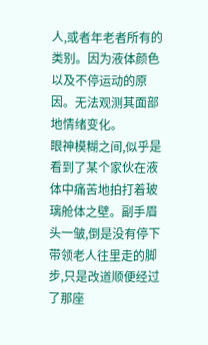人,或者年老者所有的类别。因为液体颜色以及不停运动的原因。无法观测其面部地情绪变化。
眼神模糊之间,似乎是看到了某个家伙在液体中痛苦地拍打着玻璃舱体之壁。副手眉头一皱,倒是没有停下带领老人往里走的脚步,只是改道顺便经过了那座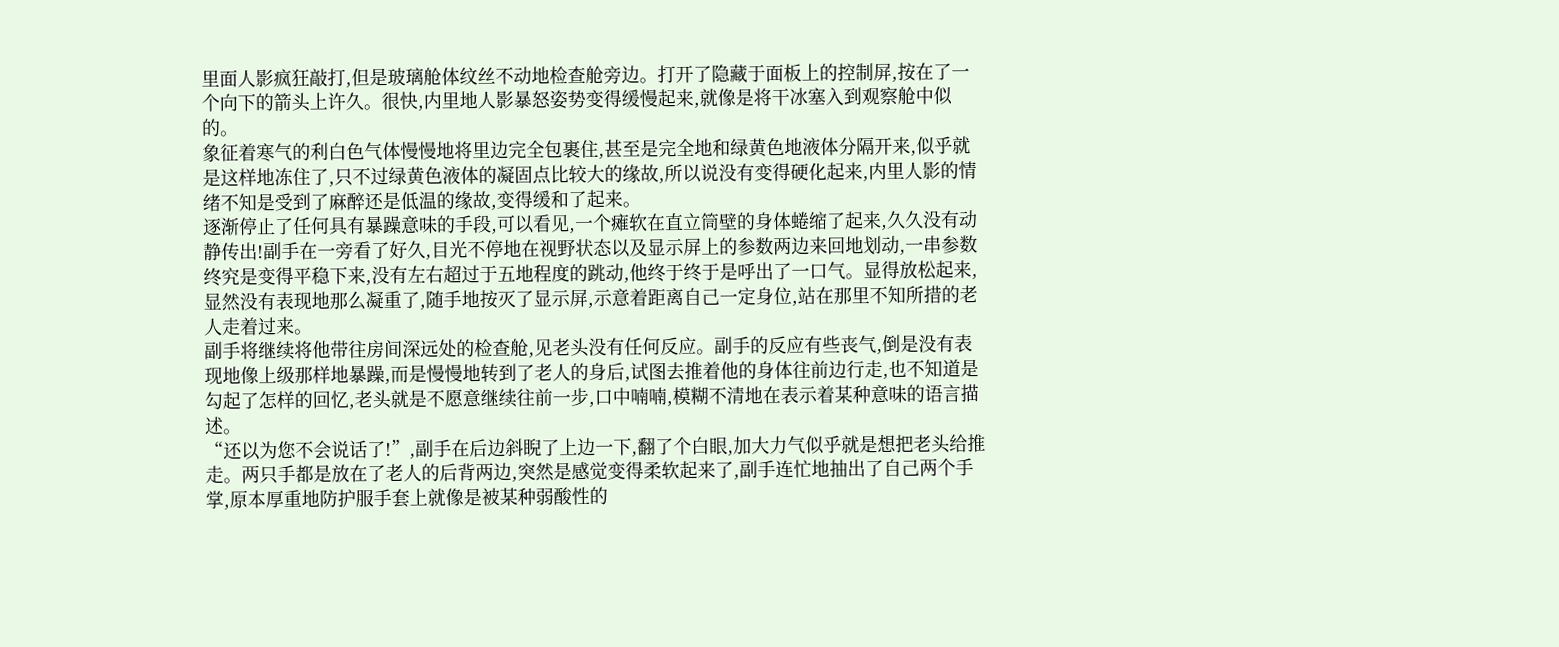里面人影疯狂敲打,但是玻璃舱体纹丝不动地检查舱旁边。打开了隐藏于面板上的控制屏,按在了一个向下的箭头上许久。很快,内里地人影暴怒姿势变得缓慢起来,就像是将干冰塞入到观察舱中似的。
象征着寒气的利白色气体慢慢地将里边完全包裹住,甚至是完全地和绿黄色地液体分隔开来,似乎就是这样地冻住了,只不过绿黄色液体的凝固点比较大的缘故,所以说没有变得硬化起来,内里人影的情绪不知是受到了麻醉还是低温的缘故,变得缓和了起来。
逐渐停止了任何具有暴躁意味的手段,可以看见,一个瘫软在直立筒壁的身体蜷缩了起来,久久没有动静传出!副手在一旁看了好久,目光不停地在视野状态以及显示屏上的参数两边来回地划动,一串参数终究是变得平稳下来,没有左右超过于五地程度的跳动,他终于终于是呼出了一口气。显得放松起来,显然没有表现地那么凝重了,随手地按灭了显示屏,示意着距离自己一定身位,站在那里不知所措的老人走着过来。
副手将继续将他带往房间深远处的检查舱,见老头没有任何反应。副手的反应有些丧气,倒是没有表现地像上级那样地暴躁,而是慢慢地转到了老人的身后,试图去推着他的身体往前边行走,也不知道是勾起了怎样的回忆,老头就是不愿意继续往前一步,口中喃喃,模糊不清地在表示着某种意味的语言描述。
“还以为您不会说话了!”,副手在后边斜睨了上边一下,翻了个白眼,加大力气似乎就是想把老头给推走。两只手都是放在了老人的后背两边,突然是感觉变得柔软起来了,副手连忙地抽出了自己两个手掌,原本厚重地防护服手套上就像是被某种弱酸性的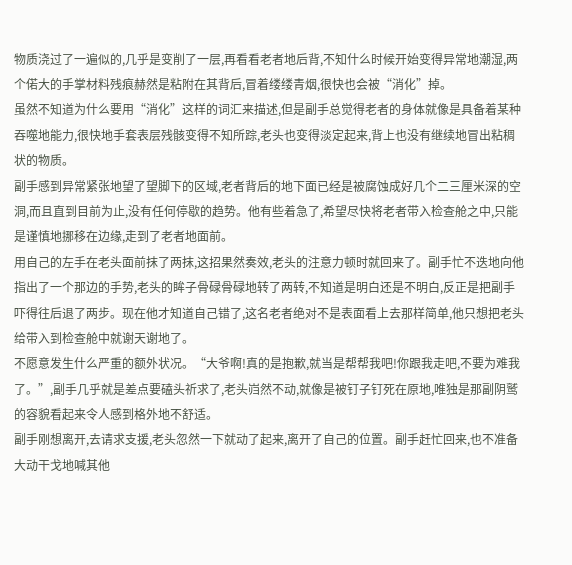物质浇过了一遍似的,几乎是变削了一层,再看看老者地后背,不知什么时候开始变得异常地潮湿,两个偌大的手掌材料残痕赫然是粘附在其背后,冒着缕缕青烟,很快也会被“消化”掉。
虽然不知道为什么要用“消化”这样的词汇来描述,但是副手总觉得老者的身体就像是具备着某种吞噬地能力,很快地手套表层残骸变得不知所踪,老头也变得淡定起来,背上也没有继续地冒出粘稠状的物质。
副手感到异常紧张地望了望脚下的区域,老者背后的地下面已经是被腐蚀成好几个二三厘米深的空洞,而且直到目前为止,没有任何停歇的趋势。他有些着急了,希望尽快将老者带入检查舱之中,只能是谨慎地挪移在边缘,走到了老者地面前。
用自己的左手在老头面前抹了两抹,这招果然奏效,老头的注意力顿时就回来了。副手忙不迭地向他指出了一个那边的手势,老头的眸子骨碌骨碌地转了两转,不知道是明白还是不明白,反正是把副手吓得往后退了两步。现在他才知道自己错了,这名老者绝对不是表面看上去那样简单,他只想把老头给带入到检查舱中就谢天谢地了。
不愿意发生什么严重的额外状况。“大爷啊!真的是抱歉,就当是帮帮我吧!你跟我走吧,不要为难我了。”,副手几乎就是差点要磕头祈求了,老头岿然不动,就像是被钉子钉死在原地,唯独是那副阴鹫的容貌看起来令人感到格外地不舒适。
副手刚想离开,去请求支援,老头忽然一下就动了起来,离开了自己的位置。副手赶忙回来,也不准备大动干戈地喊其他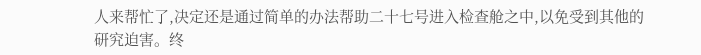人来帮忙了,决定还是通过简单的办法帮助二十七号进入检查舱之中,以免受到其他的研究迫害。终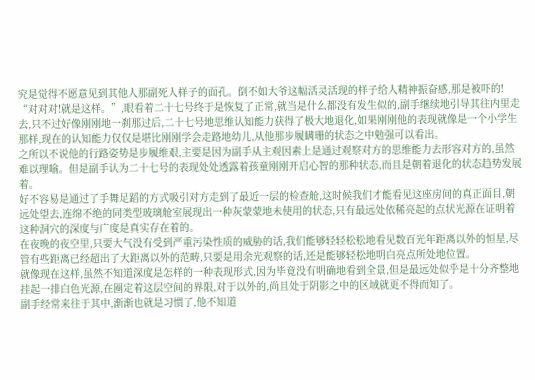究是觉得不愿意见到其他人那副死人样子的面孔。倒不如大爷这幅活灵活现的样子给人精神振奋感,那是被吓的!
“对对对!就是这样。”,眼看着二十七号终于是恢复了正常,就当是什么都没有发生似的,副手继续地引导其往内里走去,只不过好像刚刚地一刹那过后,二十七号地思维认知能力获得了极大地退化,如果刚刚他的表现就像是一个小学生那样,现在的认知能力仅仅是堪比刚刚学会走路地幼儿,从他那步履瞒珊的状态之中勉强可以看出。
之所以不说他的行路姿势是步履维艰,主要是因为副手从主观因素上是通过观察对方的思维能力去形容对方的,虽然难以理喻。但是副手认为二十七号的表现处处透露着孩童刚刚开启心智的那种状态,而且是朝着退化的状态趋势发展着。
好不容易是通过了手舞足蹈的方式吸引对方走到了最近一层的检查舱,这时候我们才能看见这座房间的真正面目,朝远处望去,连绵不绝的同类型玻璃舱室展现出一种灰蒙蒙地未使用的状态,只有最远处依稀亮起的点状光源在证明着这种洞穴的深度与广度是真实存在着的。
在夜晚的夜空里,只要大气没有受到严重污染性质的威胁的话,我们能够轻轻松松地看见数百光年距离以外的恒星,尽管有些距离已经超出了大距离以外的范畴,只要是用余光观察的话,还是能够轻松地明白亮点所处地位置。
就像现在这样,虽然不知道深度是怎样的一种表现形式,因为毕竟没有明确地看到全景,但是最远处似乎是十分齐整地挂起一排白色光源,在圈定着这层空间的界限,对于以外的,尚且处于阴影之中的区域就更不得而知了。
副手经常来往于其中,渐渐也就是习惯了,他不知道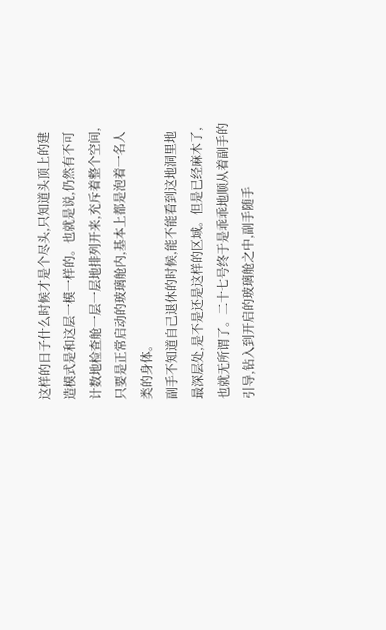这样的日子什么时候才是个尽头,只知道头顶上的建造模式是和这层一模一样的。也就是说,仍然有不可计数地检查舱一层一层地排列开来,充斥着整个空间,只要是正常启动的玻璃舱内,基本上都是泡着一名人类的身体。
副手不知道自己退休的时候,能不能看到这地洞里地最深层处,是不是还是这样的区域。但是已经麻木了,也就无所谓了。二十七号终于是乖乖地顺从着副手的引导,钻入到开启的玻璃舱之中,副手随手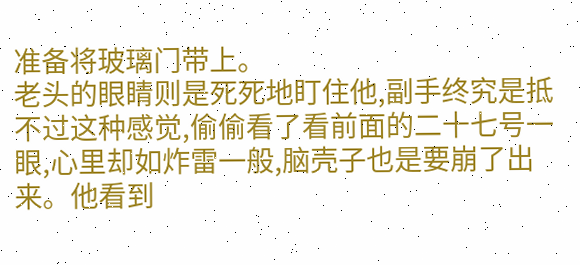准备将玻璃门带上。
老头的眼睛则是死死地盯住他,副手终究是抵不过这种感觉,偷偷看了看前面的二十七号一眼,心里却如炸雷一般,脑壳子也是要崩了出来。他看到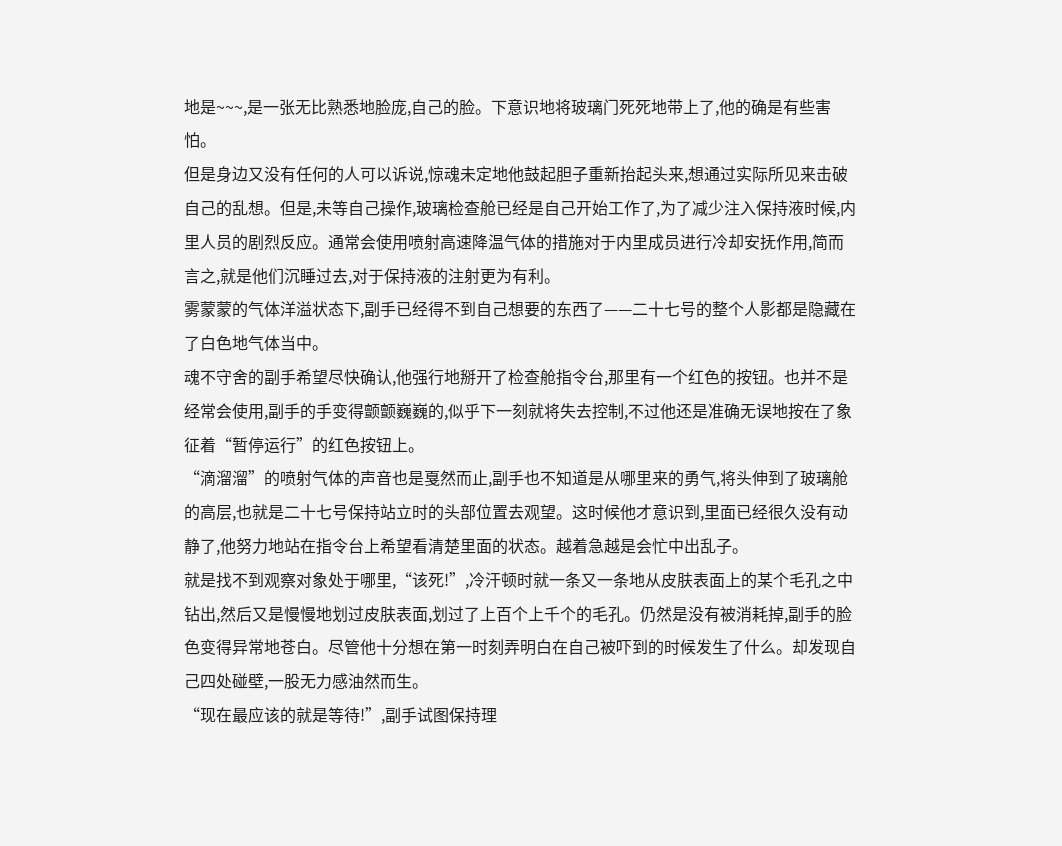地是~~~,是一张无比熟悉地脸庞,自己的脸。下意识地将玻璃门死死地带上了,他的确是有些害怕。
但是身边又没有任何的人可以诉说,惊魂未定地他鼓起胆子重新抬起头来,想通过实际所见来击破自己的乱想。但是,未等自己操作,玻璃检查舱已经是自己开始工作了,为了减少注入保持液时候,内里人员的剧烈反应。通常会使用喷射高速降温气体的措施对于内里成员进行冷却安抚作用,简而言之,就是他们沉睡过去,对于保持液的注射更为有利。
雾蒙蒙的气体洋溢状态下,副手已经得不到自己想要的东西了——二十七号的整个人影都是隐藏在了白色地气体当中。
魂不守舍的副手希望尽快确认,他强行地掰开了检查舱指令台,那里有一个红色的按钮。也并不是经常会使用,副手的手变得颤颤巍巍的,似乎下一刻就将失去控制,不过他还是准确无误地按在了象征着“暂停运行”的红色按钮上。
“滴溜溜”的喷射气体的声音也是戛然而止,副手也不知道是从哪里来的勇气,将头伸到了玻璃舱的高层,也就是二十七号保持站立时的头部位置去观望。这时候他才意识到,里面已经很久没有动静了,他努力地站在指令台上希望看清楚里面的状态。越着急越是会忙中出乱子。
就是找不到观察对象处于哪里,“该死!”,冷汗顿时就一条又一条地从皮肤表面上的某个毛孔之中钻出,然后又是慢慢地划过皮肤表面,划过了上百个上千个的毛孔。仍然是没有被消耗掉,副手的脸色变得异常地苍白。尽管他十分想在第一时刻弄明白在自己被吓到的时候发生了什么。却发现自己四处碰壁,一股无力感油然而生。
“现在最应该的就是等待!”,副手试图保持理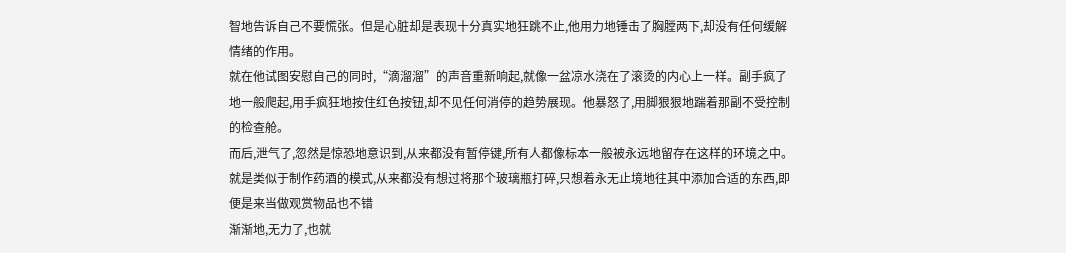智地告诉自己不要慌张。但是心脏却是表现十分真实地狂跳不止,他用力地锤击了胸膛两下,却没有任何缓解情绪的作用。
就在他试图安慰自己的同时,“滴溜溜”的声音重新响起,就像一盆凉水浇在了滚烫的内心上一样。副手疯了地一般爬起,用手疯狂地按住红色按钮,却不见任何消停的趋势展现。他暴怒了,用脚狠狠地踹着那副不受控制的检查舱。
而后,泄气了,忽然是惊恐地意识到,从来都没有暂停键,所有人都像标本一般被永远地留存在这样的环境之中。就是类似于制作药酒的模式,从来都没有想过将那个玻璃瓶打碎,只想着永无止境地往其中添加合适的东西,即便是来当做观赏物品也不错
渐渐地,无力了,也就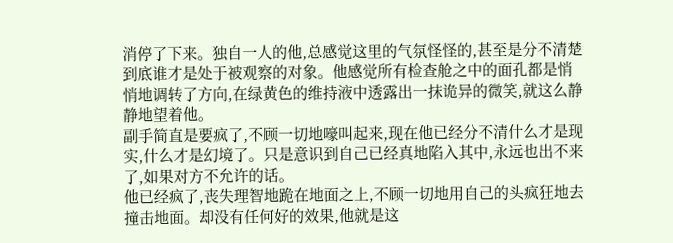消停了下来。独自一人的他,总感觉这里的气氛怪怪的,甚至是分不清楚到底谁才是处于被观察的对象。他感觉所有检查舱之中的面孔都是悄悄地调转了方向,在绿黄色的维持液中透露出一抹诡异的微笑,就这么静静地望着他。
副手简直是要疯了,不顾一切地嚎叫起来,现在他已经分不清什么才是现实,什么才是幻境了。只是意识到自己已经真地陷入其中,永远也出不来了,如果对方不允许的话。
他已经疯了,丧失理智地跪在地面之上,不顾一切地用自己的头疯狂地去撞击地面。却没有任何好的效果,他就是这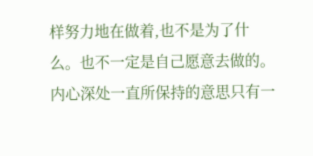样努力地在做着,也不是为了什么。也不一定是自己愿意去做的。内心深处一直所保持的意思只有一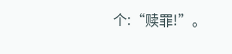个:“赎罪!”。